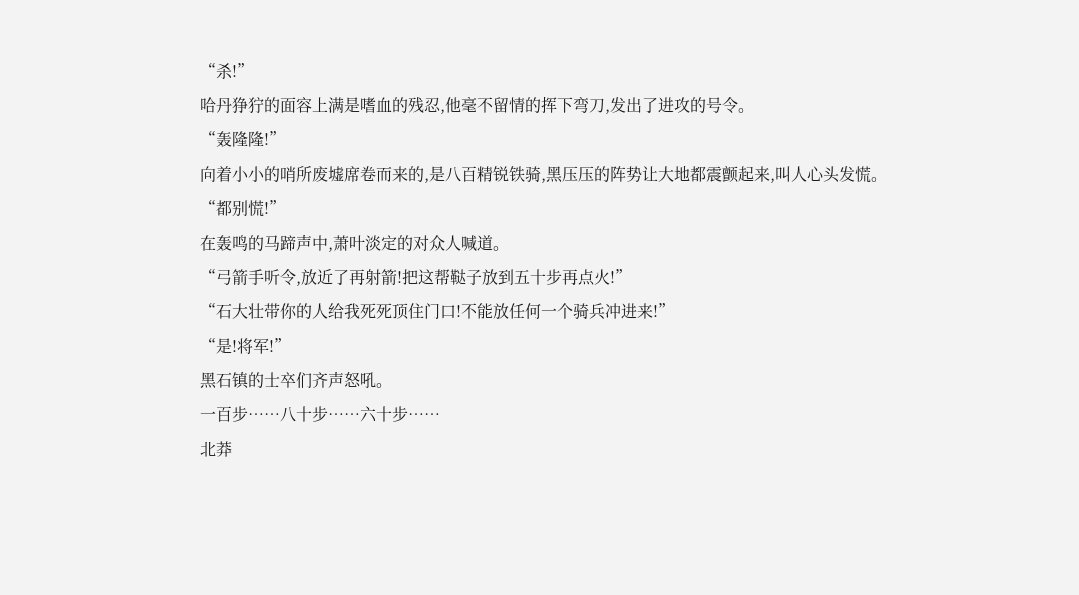“杀!”
哈丹狰狞的面容上满是嗜血的残忍,他毫不留情的挥下弯刀,发出了进攻的号令。
“轰隆隆!”
向着小小的哨所废墟席卷而来的,是八百精锐铁骑,黑压压的阵势让大地都震颤起来,叫人心头发慌。
“都别慌!”
在轰鸣的马蹄声中,萧叶淡定的对众人喊道。
“弓箭手听令,放近了再射箭!把这帮鞑子放到五十步再点火!”
“石大壮带你的人给我死死顶住门口!不能放任何一个骑兵冲进来!”
“是!将军!”
黑石镇的士卒们齐声怒吼。
一百步……八十步……六十步……
北莽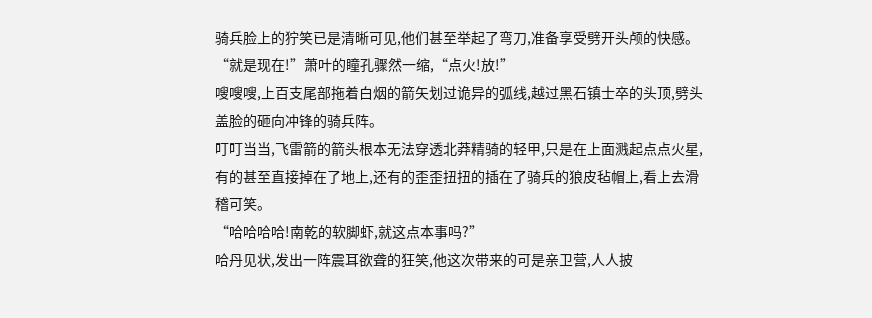骑兵脸上的狞笑已是清晰可见,他们甚至举起了弯刀,准备享受劈开头颅的快感。
“就是现在!”萧叶的瞳孔骤然一缩,“点火!放!”
嗖嗖嗖,上百支尾部拖着白烟的箭矢划过诡异的弧线,越过黑石镇士卒的头顶,劈头盖脸的砸向冲锋的骑兵阵。
叮叮当当,飞雷箭的箭头根本无法穿透北莽精骑的轻甲,只是在上面溅起点点火星,有的甚至直接掉在了地上,还有的歪歪扭扭的插在了骑兵的狼皮毡帽上,看上去滑稽可笑。
“哈哈哈哈!南乾的软脚虾,就这点本事吗?”
哈丹见状,发出一阵震耳欲聋的狂笑,他这次带来的可是亲卫营,人人披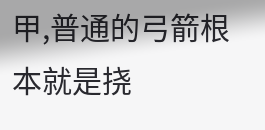甲,普通的弓箭根本就是挠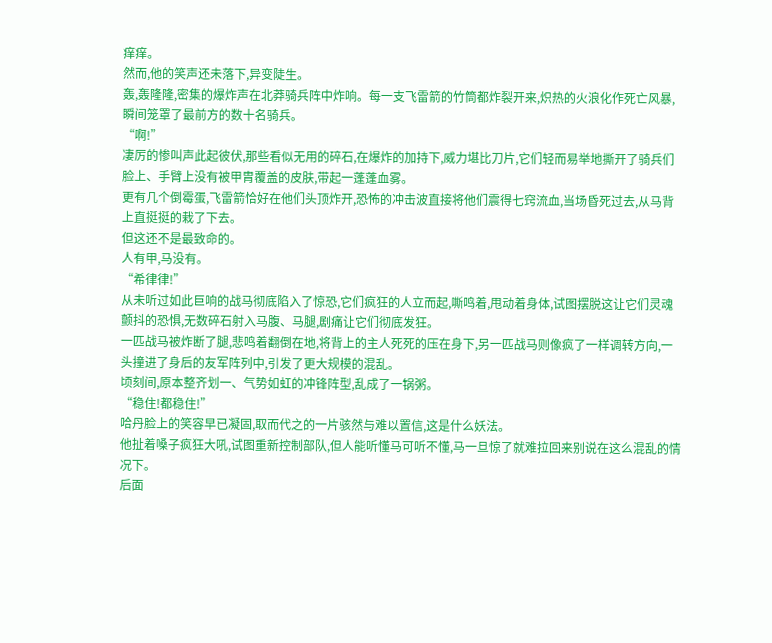痒痒。
然而,他的笑声还未落下,异变陡生。
轰,轰隆隆,密集的爆炸声在北莽骑兵阵中炸响。每一支飞雷箭的竹筒都炸裂开来,炽热的火浪化作死亡风暴,瞬间笼罩了最前方的数十名骑兵。
“啊!”
凄厉的惨叫声此起彼伏,那些看似无用的碎石,在爆炸的加持下,威力堪比刀片,它们轻而易举地撕开了骑兵们脸上、手臂上没有被甲胄覆盖的皮肤,带起一蓬蓬血雾。
更有几个倒霉蛋,飞雷箭恰好在他们头顶炸开,恐怖的冲击波直接将他们震得七窍流血,当场昏死过去,从马背上直挺挺的栽了下去。
但这还不是最致命的。
人有甲,马没有。
“希律律!”
从未听过如此巨响的战马彻底陷入了惊恐,它们疯狂的人立而起,嘶鸣着,甩动着身体,试图摆脱这让它们灵魂颤抖的恐惧,无数碎石射入马腹、马腿,剧痛让它们彻底发狂。
一匹战马被炸断了腿,悲鸣着翻倒在地,将背上的主人死死的压在身下,另一匹战马则像疯了一样调转方向,一头撞进了身后的友军阵列中,引发了更大规模的混乱。
顷刻间,原本整齐划一、气势如虹的冲锋阵型,乱成了一锅粥。
“稳住!都稳住!”
哈丹脸上的笑容早已凝固,取而代之的一片骇然与难以置信,这是什么妖法。
他扯着嗓子疯狂大吼,试图重新控制部队,但人能听懂马可听不懂,马一旦惊了就难拉回来别说在这么混乱的情况下。
后面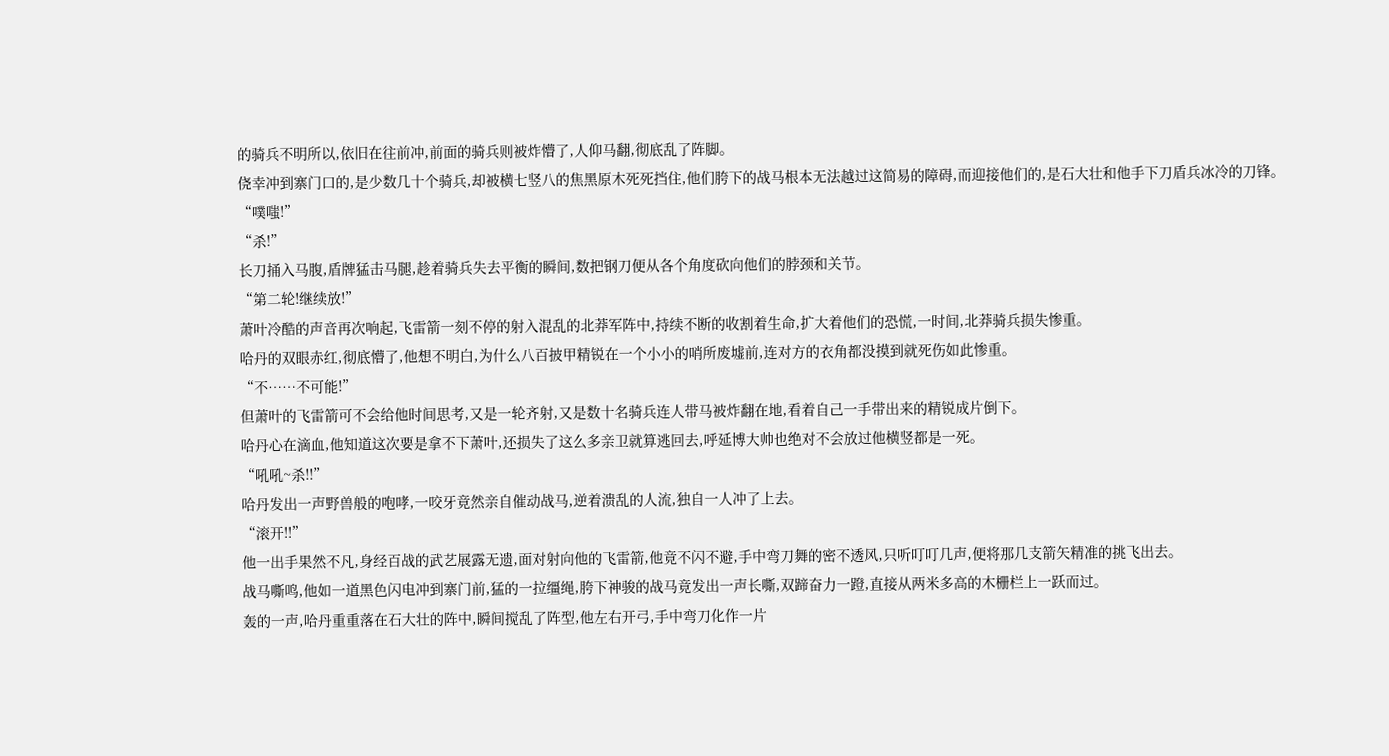的骑兵不明所以,依旧在往前冲,前面的骑兵则被炸懵了,人仰马翻,彻底乱了阵脚。
侥幸冲到寨门口的,是少数几十个骑兵,却被横七竖八的焦黑原木死死挡住,他们胯下的战马根本无法越过这简易的障碍,而迎接他们的,是石大壮和他手下刀盾兵冰冷的刀锋。
“噗嗤!”
“杀!”
长刀捅入马腹,盾牌猛击马腿,趁着骑兵失去平衡的瞬间,数把钢刀便从各个角度砍向他们的脖颈和关节。
“第二轮!继续放!”
萧叶冷酷的声音再次响起,飞雷箭一刻不停的射入混乱的北莽军阵中,持续不断的收割着生命,扩大着他们的恐慌,一时间,北莽骑兵损失惨重。
哈丹的双眼赤红,彻底懵了,他想不明白,为什么八百披甲精锐在一个小小的哨所废墟前,连对方的衣角都没摸到就死伤如此惨重。
“不……不可能!”
但萧叶的飞雷箭可不会给他时间思考,又是一轮齐射,又是数十名骑兵连人带马被炸翻在地,看着自己一手带出来的精锐成片倒下。
哈丹心在滴血,他知道这次要是拿不下萧叶,还损失了这么多亲卫就算逃回去,呼延博大帅也绝对不会放过他横竖都是一死。
“吼吼~杀!!”
哈丹发出一声野兽般的咆哮,一咬牙竟然亲自催动战马,逆着溃乱的人流,独自一人冲了上去。
“滚开!!”
他一出手果然不凡,身经百战的武艺展露无遗,面对射向他的飞雷箭,他竟不闪不避,手中弯刀舞的密不透风,只听叮叮几声,便将那几支箭矢精准的挑飞出去。
战马嘶鸣,他如一道黑色闪电冲到寨门前,猛的一拉缰绳,胯下神骏的战马竟发出一声长嘶,双蹄奋力一蹬,直接从两米多高的木栅栏上一跃而过。
轰的一声,哈丹重重落在石大壮的阵中,瞬间搅乱了阵型,他左右开弓,手中弯刀化作一片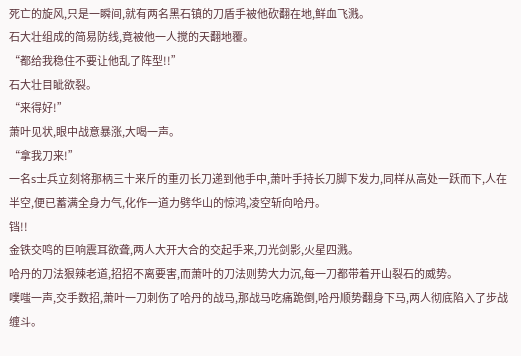死亡的旋风,只是一瞬间,就有两名黑石镇的刀盾手被他砍翻在地,鲜血飞溅。
石大壮组成的简易防线,竟被他一人搅的天翻地覆。
“都给我稳住不要让他乱了阵型!!”
石大壮目眦欲裂。
“来得好!”
萧叶见状,眼中战意暴涨,大喝一声。
“拿我刀来!”
一名s士兵立刻将那柄三十来斤的重刃长刀递到他手中,萧叶手持长刀脚下发力,同样从高处一跃而下,人在半空,便已蓄满全身力气,化作一道力劈华山的惊鸿,凌空斩向哈丹。
铛!!
金铁交鸣的巨响震耳欲聋,两人大开大合的交起手来,刀光剑影,火星四溅。
哈丹的刀法狠辣老道,招招不离要害,而萧叶的刀法则势大力沉,每一刀都带着开山裂石的威势。
噗嗤一声,交手数招,萧叶一刀刺伤了哈丹的战马,那战马吃痛跪倒,哈丹顺势翻身下马,两人彻底陷入了步战缠斗。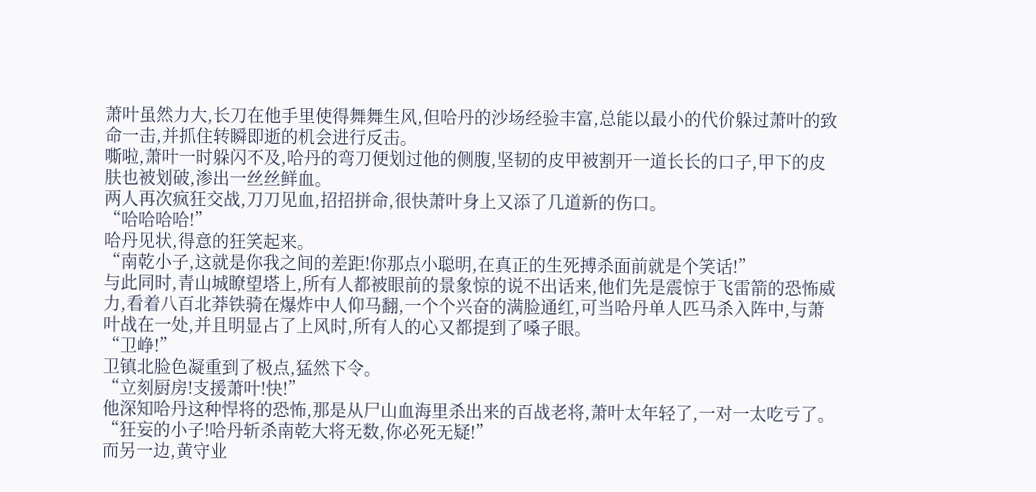萧叶虽然力大,长刀在他手里使得舞舞生风,但哈丹的沙场经验丰富,总能以最小的代价躲过萧叶的致命一击,并抓住转瞬即逝的机会进行反击。
嘶啦,萧叶一时躲闪不及,哈丹的弯刀便划过他的侧腹,坚韧的皮甲被割开一道长长的口子,甲下的皮肤也被划破,渗出一丝丝鲜血。
两人再次疯狂交战,刀刀见血,招招拼命,很快萧叶身上又添了几道新的伤口。
“哈哈哈哈!”
哈丹见状,得意的狂笑起来。
“南乾小子,这就是你我之间的差距!你那点小聪明,在真正的生死搏杀面前就是个笑话!”
与此同时,青山城瞭望塔上,所有人都被眼前的景象惊的说不出话来,他们先是震惊于飞雷箭的恐怖威力,看着八百北莽铁骑在爆炸中人仰马翻,一个个兴奋的满脸通红,可当哈丹单人匹马杀入阵中,与萧叶战在一处,并且明显占了上风时,所有人的心又都提到了嗓子眼。
“卫峥!”
卫镇北脸色凝重到了极点,猛然下令。
“立刻厨房!支援萧叶!快!”
他深知哈丹这种悍将的恐怖,那是从尸山血海里杀出来的百战老将,萧叶太年轻了,一对一太吃亏了。
“狂妄的小子!哈丹斩杀南乾大将无数,你必死无疑!”
而另一边,黄守业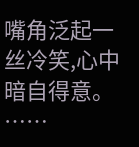嘴角泛起一丝冷笑,心中暗自得意。
……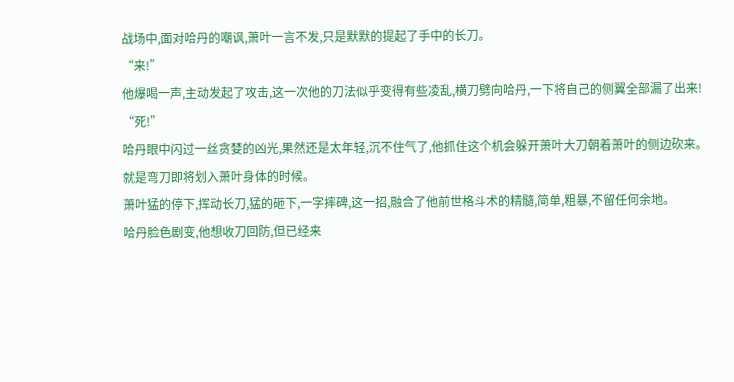战场中,面对哈丹的嘲讽,萧叶一言不发,只是默默的提起了手中的长刀。
“来!”
他爆喝一声,主动发起了攻击,这一次他的刀法似乎变得有些凌乱,横刀劈向哈丹,一下将自己的侧翼全部漏了出来!
“死!”
哈丹眼中闪过一丝贪婪的凶光,果然还是太年轻,沉不住气了,他抓住这个机会躲开萧叶大刀朝着萧叶的侧边砍来。
就是弯刀即将划入萧叶身体的时候。
萧叶猛的停下,挥动长刀,猛的砸下,一字摔碑,这一招,融合了他前世格斗术的精髓,简单,粗暴,不留任何余地。
哈丹脸色剧变,他想收刀回防,但已经来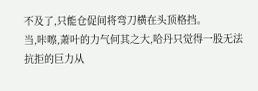不及了,只能仓促间将弯刀横在头顶格挡。
当,咔嚓,萧叶的力气何其之大,哈丹只觉得一股无法抗拒的巨力从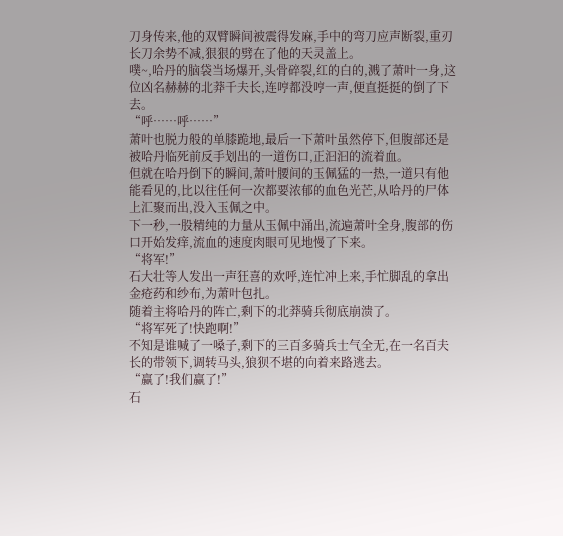刀身传来,他的双臂瞬间被震得发麻,手中的弯刀应声断裂,重刃长刀余势不减,狠狠的劈在了他的天灵盖上。
噗~,哈丹的脑袋当场爆开,头骨碎裂,红的白的,溅了萧叶一身,这位凶名赫赫的北莽千夫长,连哼都没哼一声,便直挺挺的倒了下去。
“呼……呼……”
萧叶也脱力般的单膝跪地,最后一下萧叶虽然停下,但腹部还是被哈丹临死前反手划出的一道伤口,正汩汩的流着血。
但就在哈丹倒下的瞬间,萧叶腰间的玉佩猛的一热,一道只有他能看见的,比以往任何一次都要浓郁的血色光芒,从哈丹的尸体上汇聚而出,没入玉佩之中。
下一秒,一股精纯的力量从玉佩中涌出,流遍萧叶全身,腹部的伤口开始发痒,流血的速度肉眼可见地慢了下来。
“将军!”
石大壮等人发出一声狂喜的欢呼,连忙冲上来,手忙脚乱的拿出金疮药和纱布,为萧叶包扎。
随着主将哈丹的阵亡,剩下的北莽骑兵彻底崩溃了。
“将军死了!快跑啊!”
不知是谁喊了一嗓子,剩下的三百多骑兵士气全无,在一名百夫长的带领下,调转马头,狼狈不堪的向着来路逃去。
“赢了!我们赢了!”
石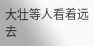大壮等人看着远去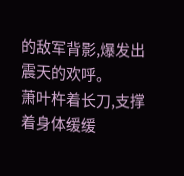的敌军背影,爆发出震天的欢呼。
萧叶杵着长刀,支撑着身体缓缓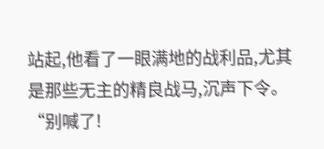站起,他看了一眼满地的战利品,尤其是那些无主的精良战马,沉声下令。
“别喊了!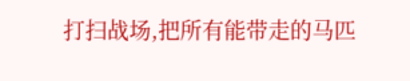打扫战场,把所有能带走的马匹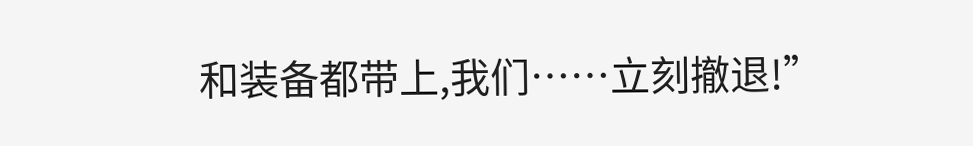和装备都带上,我们……立刻撤退!”